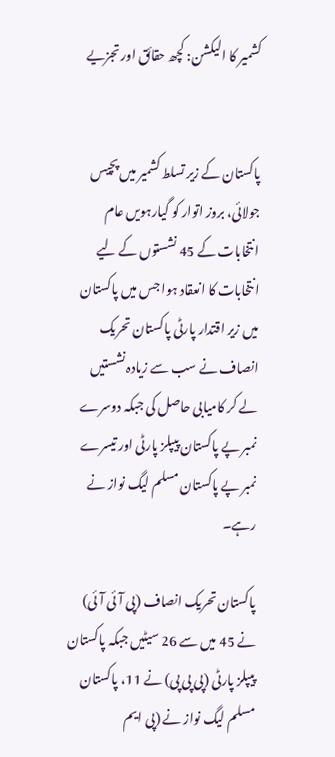کشمیر کا الیکشن: کچھ حقائق اور تجزیے


پاکستان کے زیر تسلط کشمیر میں پچیس جولائی، بروز اتوار کو گیارہویں عام انتخابات کے 45 نشستوں کے لیے انتخابات کا انعقاد ہوا جس میں پاکستان میں زیر اقتدار پارٹی پاکستان تحریک انصاف نے سب سے زیادہ نشستیں لے کر کامیابی حاصل کی جبکہ دوسرے نمبر پے پاکستان پیپلز پارٹی اور تیسرے نمبر پے پاکستان مسلم لیگ نواز نے رہے۔

پاکستان تحریک انصاف (پی آئی آئی) نے 45 میں سے 26 سیٹیں جبکہ پاکستان پیپلز پارٹی (پی پی پی) نے 11، پاکستان مسلم لیگ نواز نے (پی ایم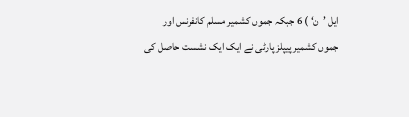ایل ’ن‘ ) 6 جبکہ جموں کشمیر مسلم کانفرنس اور جموں کشمیر پیپلز پارٹی نے ایک ایک نشست حاصل کی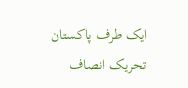ایک طرف پاکستان تحریک انصاف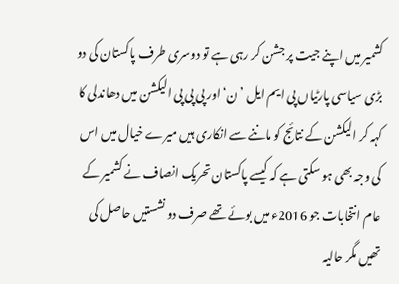کشمیر میں اپنے جیت پر جشن کر رہی ہے تو دوسری طرف پاکستان کی دو بڑی سیاسی پارٹیاں پی ایم ایل ’ن‘ اور پی پی پی الیکشن میں دھاندلی کا کہہ کر الیکشن کے نتائج کو ماننے سے انکاری ہیں میرے خیال میں اس کی وجہ بھی ہو سکتی ہے کہ کیسے پاکستان تحریک انصاف نے کشمیر کے عام انتخابات جو 2016ء میں بوئے تھے صرف دو نشستیں حاصل کی تھیں مگر حالیہ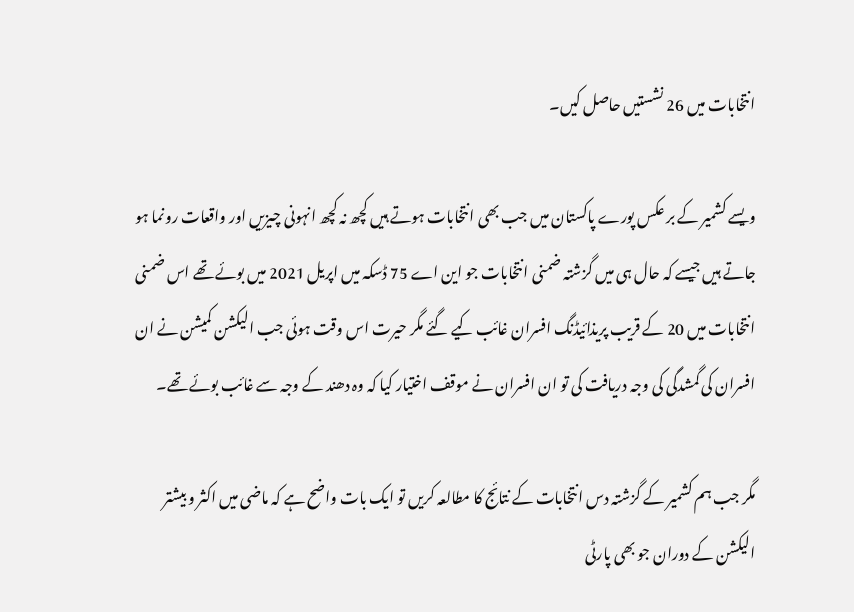انتخابات میں 26 نشستیں حاصل کیں۔

ویسے کشمیر کے بر عکس پورے پاکستان میں جب بھی انتخابات ہوتے ہیں کچھ نہ کچھ انہونی چیزیں اور واقعات رونما ہو جاتے ہیں جیسے کہ حال ہی میں گزشتہ ضمنی انتخابات جو این اے 75 ڈسکہ میں اپریل 2021 میں بوئے تھے اس ضمنی انتخابات میں 20 کے قریب پریذائیڈنگ افسران غائب کیے گئے مگر حیرت اس وقت ہوئی جب الیکشن کمیشن نے ان افسران کی گمشدگی کی وجہ دریافت کی تو ان افسران نے موقف اختیار کیا کہ وہ دھند کے وجہ سے غائب بوئے تھے۔

مگر جب ہم کشمیر کے گزشتہ دس انتخابات کے نتائج کا مطالعہ کریں تو ایک بات واضح ہے کہ ماضی میں اکثر و بیشتر الیکشن کے دوران جو بھی پارٹی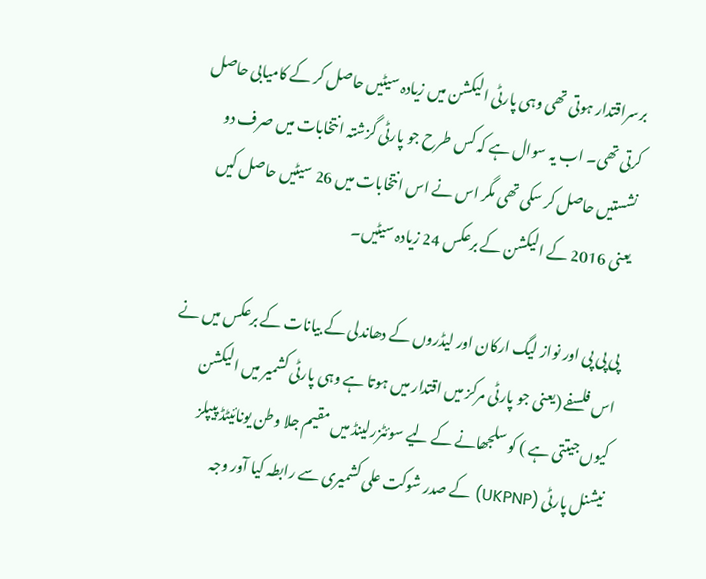برسراقتدار ہوتی تھی وہی پارٹی الیکشن میں زیادہ سیٹیں حاصل کر کے کامیابی حاصل کرتی تھی۔ اب یہ سوال ہے کہ کس طرح جو پارٹی گزشتہ انتخابات میں صرف دو نشستیں حاصل کر سکی تھی مگر اس نے اس انتخابات میں 26 سیٹیں حاصل کیں یعنی 2016 کے الیکشن کے برعکس 24 زیادہ سیٹیں۔

پی پی پی اور نواز لیگ ارکان اور لیڈروں کے دھاندلی کے بیانات کے برعکس میں نے اس فلسفے (یعنی جو پارٹی مرکز میں اقتدار میں ہوتا ہے وہی پارٹی کشمیر میں الیکشن کیوں جیتتی ہے ) کو سلجھانے کے لیے سوئٹزرلینڈ میں مقیم جلا وطن یونائیٹڈ پیپلز نیشنل پارٹی (UKPNP) کے صدر شوکت علی کشمیری سے رابطہ کیا آور وجہ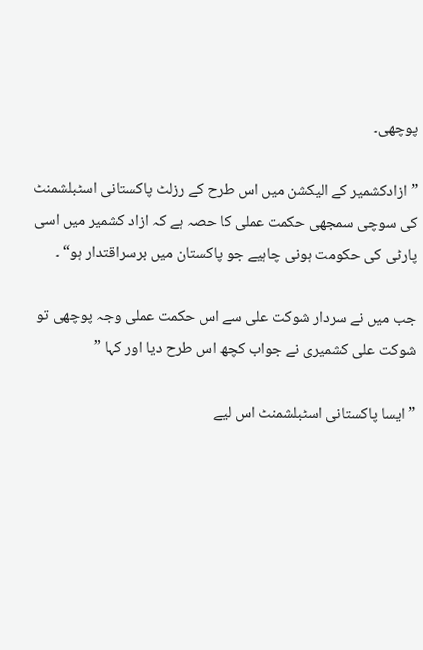پوچھی۔

”ازادکشمیر کے الیکشن میں اس طرح کے رزلٹ پاکستانی اسٹبلشمنٹ کی سوچی سمجھی حکمت عملی کا حصہ ہے کہ ازاد کشمیر میں اسی پارٹی کی حکومت ہونی چاہیے جو پاکستان میں برسراقتدار ہو“ ۔

جب میں نے سردار شوکت علی سے اس حکمت عملی وجہ پوچھی تو شوکت علی کشمیری نے جواب کچھ اس طرح دیا اور کہا ”

” ایسا پاکستانی اسٹبلشمنٹ اس لیے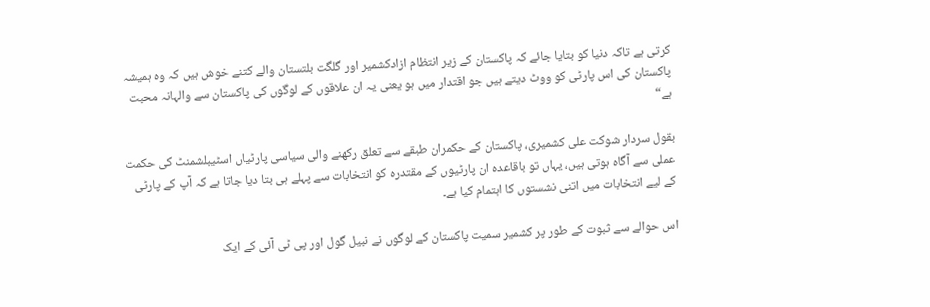کرتی ہے تاکہ دنیا کو بتایا جائے کہ پاکستان کے زیر انتظام ازادکشمیر اور گلگت بلتستان والے کتنے خوش ہیں کہ وہ ہمیشہ پاکستان کی اس پارٹی کو ووٹ دیتے ہیں جو اقتدار میں ہو یعنی یہ ان علاقوں کے لوگوں کی پاکستان سے والہانہ محبت ہے“

بقول سردار شوکت علی کشمیری، پاکستان کے حکمران طبقے سے تعلق رکھنے والی سیاسی پارٹیاں اسٹیبلشمنٹ کی حکمت عملی سے آگاہ ہوتی ہیں، یہاں تو باقاعدہ ان پارٹیوں کے مقتدرہ کو انتخابات سے پہلے ہی بتا دیا جاتا ہے کہ آپ کے پارٹی کے لیے انتخابات میں اتنی نشستوں کا اہتمام کیا ہے۔

اس حوالے سے ثبوت کے طور پر کشمیر سمیت پاکستان کے لوگوں نے نبیل گول اور پی ٹی آئی کے ایک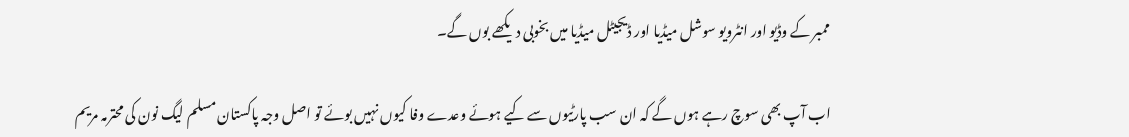ممبر کے وڈیو اور انٹرویو سوشل میڈیا اور ڈیجیٹل میڈیا میں بخوبی دیکھے بوں گے۔

اب آپ بھی سوچ رہے ہوں گے کہ ان سب پارٹیوں سے کیے ہوئے وعدے وفا کیوں نہیں بوئے تو اصل وجہ پاکستان مسلم لیگ نون کی محترمہ مریم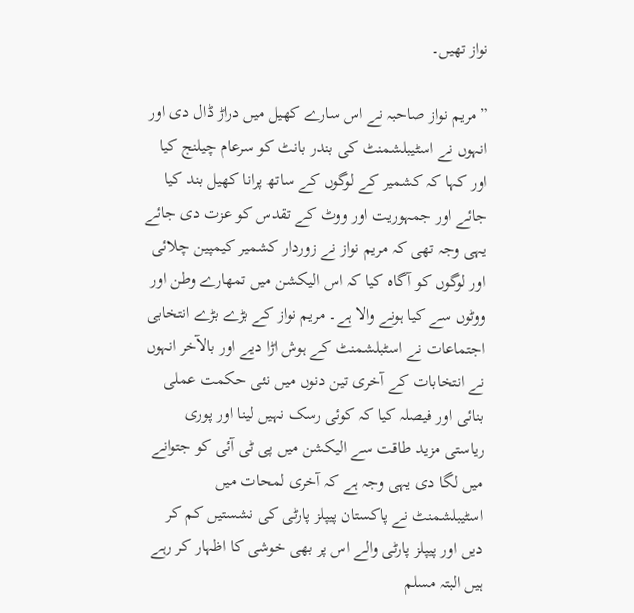نواز تھیں۔

”مریم نواز صاحبہ نے اس سارے کھیل میں دراڑ ڈال دی اور انہوں نے اسٹیبلشمنٹ کی بندر بانٹ کو سرعام چیلنج کیا اور کہا کہ کشمیر کے لوگوں کے ساتھ پرانا کھیل بند کیا جائے اور جمہوریت اور ووٹ کے تقدس کو عزت دی جائے یہی وجہ تھی کہ مریم نواز نے زوردار کشمیر کیمپین چلائی اور لوگوں کو آگاہ کیا کہ اس الیکشن میں تمھارے وطن اور ووٹوں سے کیا ہونے والا ہے۔ مریم نواز کے بڑے بڑے انتخابی اجتماعات نے اسٹبلشمنٹ کے ہوش اڑا دیے اور بالآخر انہوں نے انتخابات کے آخری تین دنوں میں نئی حکمت عملی بنائی اور فیصلہ کیا کہ کوئی رسک نہیں لینا اور پوری ریاستی مزید طاقت سے الیکشن میں پی ٹی آئی کو جتوانے میں لگا دی یہی وجہ ہے کہ آخری لمحات میں اسٹیبلشمنٹ نے پاکستان پیپلز پارٹی کی نشستیں کم کر دیں اور پیپلز پارٹی والے اس پر بھی خوشی کا اظہار کر رہے ہیں البتہ مسلم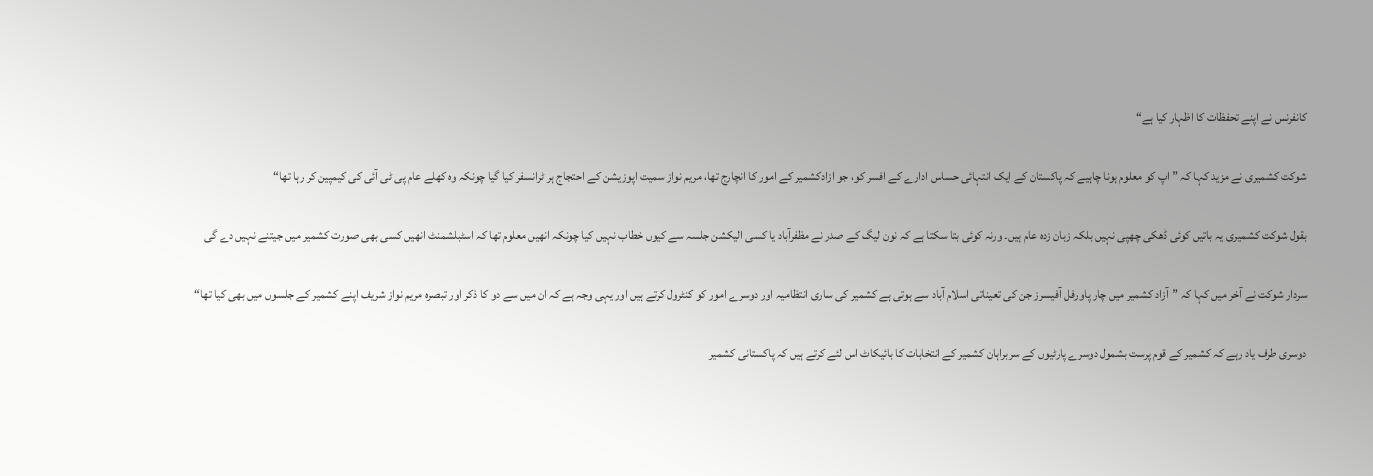کانفرنس نے اپنے تحفظات کا اظہار کیا ہے“

شوکت کشمیری نے مزید کہا کہ ”اپ کو معلوم ہونا چاہیے کہ پاکستان کے ایک انتہائی حساس ادارے کے افسر کو، جو ازادکشمیر کے امور کا انچارج تھا، مریم نواز سمیت اپوزیشن کے احتجاج ہر ٹرانسفر کیا گیا چونکہ وہ کھلے عام پی ٹی آئی کی کیمپین کر رہا تھا“

بقول شوکت کشمیری یہ باتیں کوئی ڈھکی چھپی نہیں بلکہ زبان زدہ عام ہیں۔ ورنہ کوئی بتا سکتا ہے کہ نون لیگ کے صدر نے مظفرآباد یا کسی الیکشن جلسہ سے کیوں خطاب نہیں کیا چونکہ انھیں معلوم تھا کہ اسٹبلشمنٹ انھیں کسی بھی صورت کشمیر میں جیتنے نہیں دے گی

سردار شوکت نے آخر میں کہا کہ ”آزاد کشمیر میں چار پاورفل آفیسرز جن کی تعیناتی اسلام آباد سے ہوتی ہے کشمیر کی ساری انتظامیہ اور دوسرے امور کو کنٹرول کرتے ہیں اور یہی وجہ ہے کہ ان میں سے دو کا ذکر اور تبصرہ مریم نواز شریف اپنے کشمیر کے جلسوں میں بھی کیا تھا“

دوسری طرف یاد رہے کہ کشمیر کے قوم پرست بشمول دوسرے پارٹیوں کے سربراہان کشمیر کے انتخابات کا بائیکاٹ اس لئے کرتے ہیں کہ پاکستانی کشمیر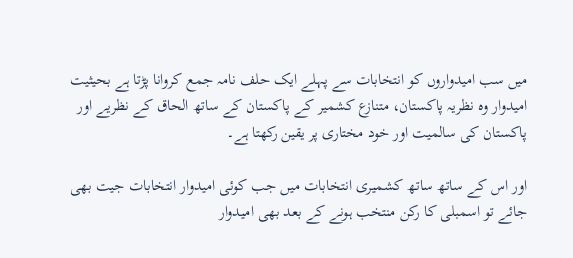میں سب امیدواروں کو انتخابات سے پہلے ایک حلف نامہ جمع کروانا پڑتا ہے بحیثیت امیدوار وہ نظریہ پاکستان، متنازع کشمیر کے پاکستان کے ساتھ الحاق کے نظریے اور پاکستان کی سالمیت اور خود مختاری پر یقین رکھتا ہے۔

اور اس کے ساتھ ساتھ کشمیری انتخابات میں جب کوئی امیدوار انتخابات جیت بھی جائے تو اسمبلی کا رکن منتخب ہونے کے بعد بھی امیدوار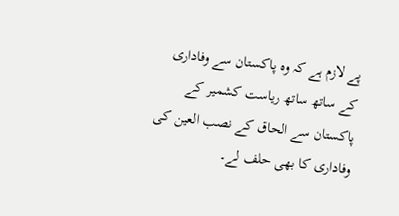پے لازم ہے کہ وہ پاکستان سے وفاداری کے ساتھ ساتھ ریاست کشمیر کے پاکستان سے الحاق کے نصب العین کی وفاداری کا بھی حلف لے۔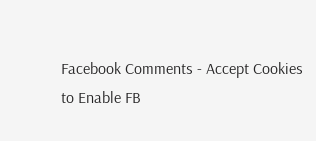Facebook Comments - Accept Cookies to Enable FB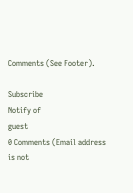Comments (See Footer).

Subscribe
Notify of
guest
0 Comments (Email address is not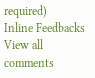required)
Inline Feedbacks
View all comments